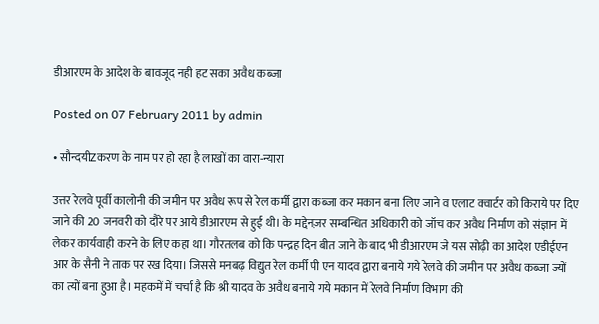डीआरएम के आदेश के बावजूद नही हट सका अवैध कब्जा

Posted on 07 February 2011 by admin

• सौन्दयीZकरण के नाम पर हो रहा है लाखों का वारा-न्यारा

उत्तर रेलवे पूर्वी कालोनी की जमीन पर अवैध रूप से रेल कर्मी द्वारा कब्जा कर मकान बना लिए जाने व एलाट क्वार्टर को किराये पर दिए जाने की 20 जनवरी को दौरे पर आये डीआरएम से हुई थी। के मद्देनज़र सम्बन्धित अधिकारी को जॉच कर अवैध निर्माण को संज्ञान में लेकर कार्यवाही करने के लिए कहा था। गौरतलब को कि पन्द्रह दिन बीत जाने के बाद भी डीआरएम जे यस सोढ़ी का आदेश एडीईएन आर के सैनी ने ताक पर रख दिया। जिससे मनबढ़ विद्युत रेल कर्मी पी एन यादव द्वारा बनाये गये रेलवे की जमीन पर अवैध कब्जा ज्यों का त्यों बना हुआ है। महकमें में चर्चा है कि श्री यादव के अवैध बनाये गये मकान में रेलवे निर्माण विभाग की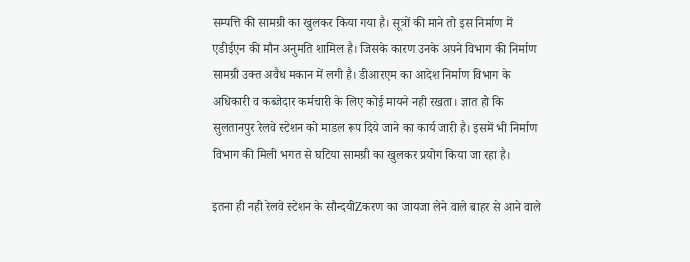सम्पत्ति की सामग्री का खुलकर किया गया है। सूत्रों की माने तो इस निर्माण में एडीईएन की मौन अनुमति शामिल है। जिसके कारण उनके अपने विभाग की निर्माण सामग्री उक्त अवैध मकान में लगी है। डीआरएम का आदेश निर्माण विभाग के अधिकारी व कब्जेदार कर्मचारी के लिए कोई मायने नही रखता। ज्ञात हो कि सुलतानपुर रेलवे स्टेशन को माडल रूप दिये जाने का कार्य जारी है। इसमें भी निर्माण विभाग की मिली भगत से घटिया सामग्री का खुलकर प्रयोग किया जा रहा है।

इतना ही नही रेलवे स्टेशन के सौन्दयीZकरण का जायजा लेने वाले बाहर से आने वाले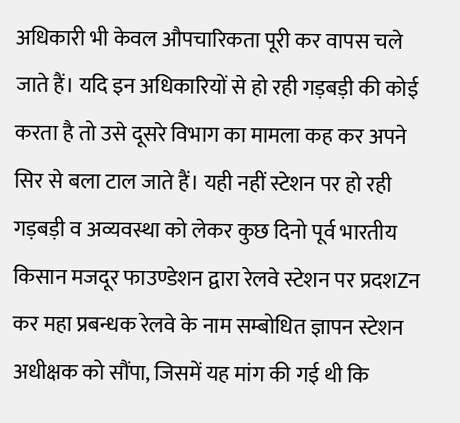अधिकारी भी केवल औपचारिकता पूरी कर वापस चले जाते हैं। यदि इन अधिकारियों से हो रही गड़बड़ी की कोई करता है तो उसे दूसरे विभाग का मामला कह कर अपने सिर से बला टाल जाते हैं। यही नहीं स्टेशन पर हो रही गड़बड़ी व अव्यवस्था को लेकर कुछ दिनो पूर्व भारतीय किसान मजदूर फाउण्डेशन द्वारा रेलवे स्टेशन पर प्रदशZन कर महा प्रबन्धक रेलवे के नाम सम्बोधित ज्ञापन स्टेशन अधीक्षक को सौंपा, जिसमें यह मांग की गई थी कि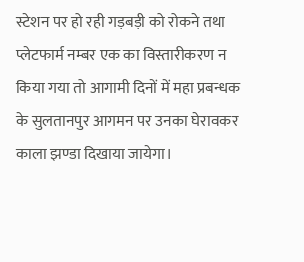स्टेशन पर हो रही गड़बड़ी को रोकने तथा प्लेटफार्म नम्बर एक का विस्तारीकरण न किया गया तो आगामी दिनों में महा प्रबन्धक के सुलतानपुर आगमन पर उनका घेरावकर काला झण्डा दिखाया जायेगा।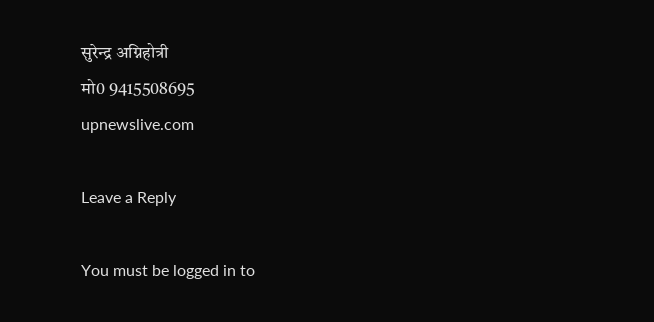सुरेन्द्र अग्निहोत्री
मो0 9415508695
upnewslive.com

Leave a Reply

You must be logged in to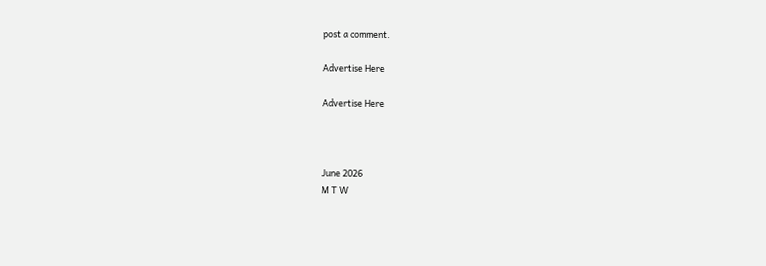post a comment.

Advertise Here

Advertise Here



June 2026
M T W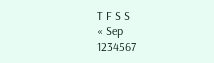T F S S
« Sep
1234567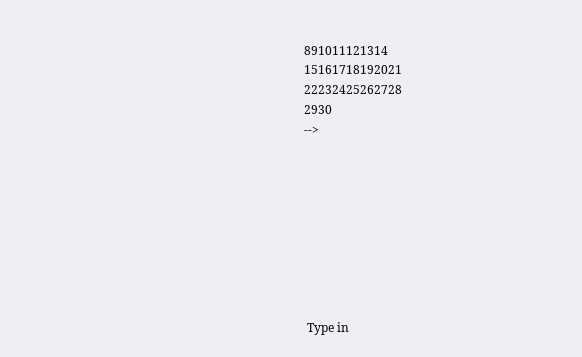891011121314
15161718192021
22232425262728
2930
-->









 Type in